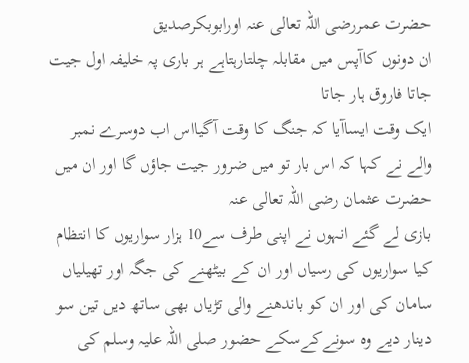حضرت عمررضی اللہ تعالی عنہ اورابوبکرصدیق
ان دونوں کاآپس میں مقابلہ چلتارہتاہے ہر باری پہ خلیفہ اول جیت جاتا فاروق ہار جاتا
ایک وقت ایساآیا کہ جنگ کا وقت آگیااس اب دوسرے نمبر والے نے کہا کہ اس بار تو میں ضرور جیت جاؤں گا اور ان میں
حضرت عثمان رضی اللہ تعالی عنہ
بازی لے گئے انہوں نے اپنی طرف سے10 ہزار سواریوں کا انتظام کیا سواریوں کی رسیاں اور ان کے بیٹھنے کی جگہ اور تھیلیاں
سامان کی اور ان کو باندھنے والی تڑیاں بھی ساتھ دیں تین سو دینار دیے وہ سونےکےسکے حضور صلی اللہ علیہ وسلم کی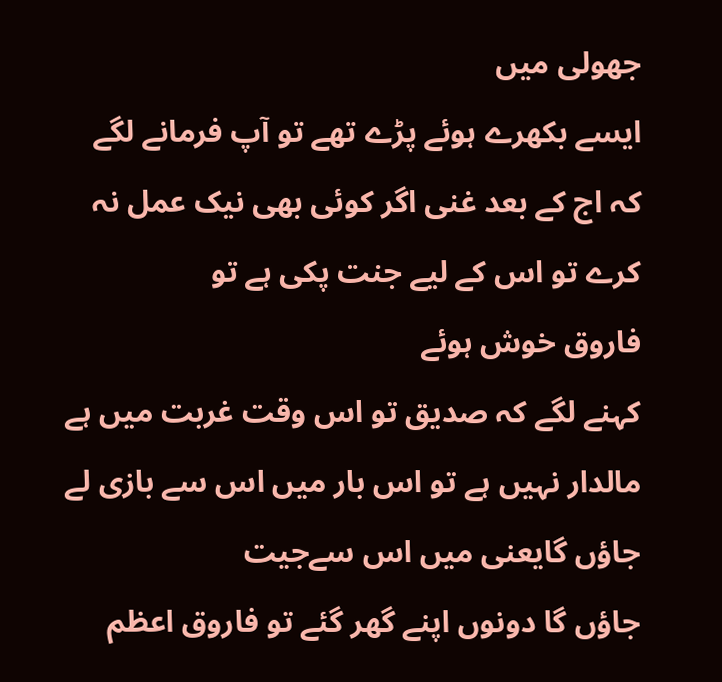جھولی میں
ایسے بکھرے ہوئے پڑے تھے تو آپ فرمانے لگے کہ اج کے بعد غنی اگر کوئی بھی نیک عمل نہ کرے تو اس کے لیے جنت پکی ہے تو
فاروق خوش ہوئے
کہنے لگے کہ صدیق تو اس وقت غربت میں ہے مالدار نہیں ہے تو اس بار میں اس سے بازی لے جاؤں گایعنی میں اس سےجیت
جاؤں گا دونوں اپنے گھر گئے تو فاروق اعظم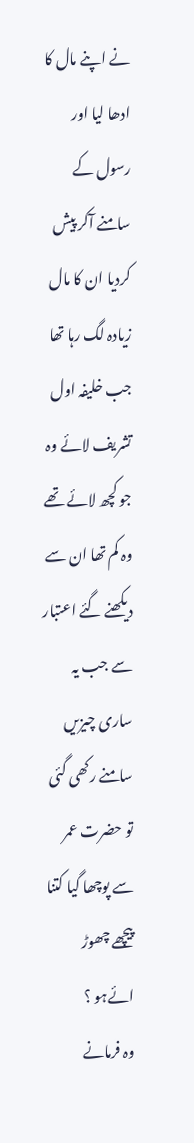نے اپنے مال کا ادھا لیا اور رسول کے سامنے آکر پیش کردیا ان کا مال زیادہ لگ رہا تھا
جب خلیفہ اول
تشریف لائے وہ جو کچھ لائے تھے وہ کم تھا ان سے دیکھنے گئے اعتبار سے جب یہ ساری چیزیں سامنے رکھی گئی تو حضرت عمر سے پوچھا گیا کتنا پیچھے چھوڑ ائےہو ؟
وہ فرمانے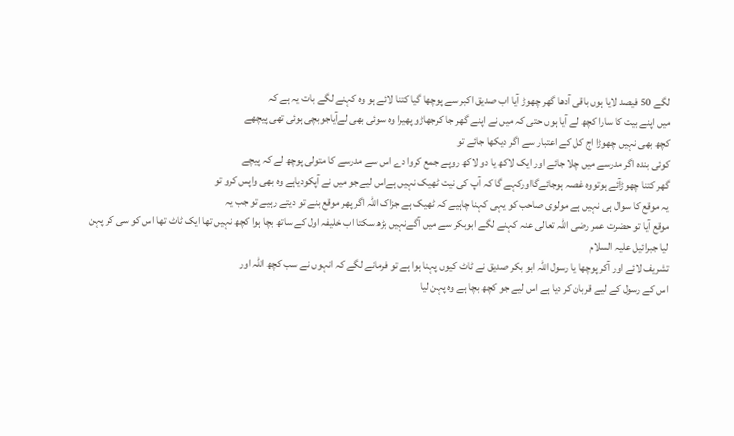لگے 50 فیصد لایا ہوں باقی آدھا گھر چھوڑ آیا اب صدیق اکبر سے پوچھا گیا کتنا لائے ہو وہ کہنے لگے بات یہ ہے کہ
میں اپنے بیت کا سارا کچھ لے آیا ہوں حتی کہ میں نے اپنے گھر جا کرجھاڑو پھیرا وہ سوئی بھی لےآیاجوبچی ہوئی تھی پیچھے
کچھ بھی نہیں چھوڑا اج کل کے اعتبار سے اگر دیکھا جائے تو
کوئی بندہ اگر مدرسے میں چلا جائے اور ایک لاکھ یا دو لاکھ روپے جمع کروا دے اس سے مدرسے کا متولی پوچھ لے کہ پیچے
گھر کتنا چھوڑآئے ہوتووہ غصہ ہوجائےگااورکہے گا کہ آپ کی نیت ٹھیک نہیں ہےاس لیےجو میں نے آپکودیاہے وہ بھی واپس کرو تو
یہ موقع کا سوال ہی نہیں ہے مولوی صاحب کو یہی کہنا چاہیے کہ ٹھیک ہے جزاک اللہ اگر پھر موقع بنے تو دیتے رہیے تو جب یہ
موقع آیا تو حضرت عمر رضی اللہ تعالی عنہ کہنے لگے ابوبکر سے میں آگےنہیں بڑھ سکتا اب خلیفہ اول کے ساتھ بچا ہوا کچھ نہیں تھا ایک ٹاٹ تھا اس کو سی کر پہن لیا جبرائیل علیہ السلام
تشریف لائے اور آکر پوچھا یا رسول اللہ ابو بکر صدیق نے ٹاٹ کیوں پہنا ہوا ہے تو فرمانے لگے کہ انہوں نے سب کچھ اللہ اور
اس کے رسول کے لیے قربان کر دیا ہے اس لیے جو کچھ بچا ہے وہ پہن لیا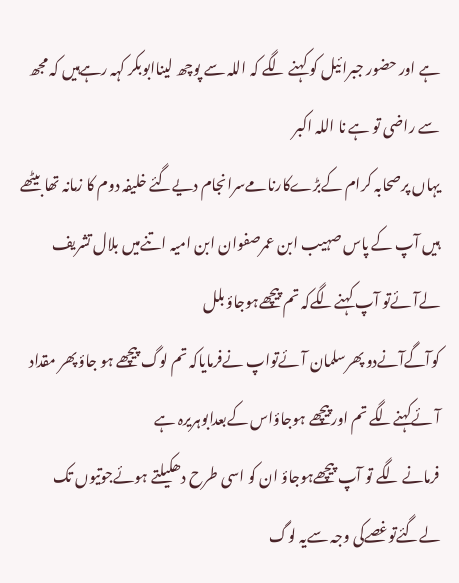ہے اور حضور جبرائیل کو کہنے لگے کہ اللہ سے پوچھ لیناابوبکر کہہ رہےہیں کہ مجھ سے راضی تو ہے نا اللہ اکبر
یہاں پرصحابہ کرام کےبڑےکارنامےسرانجام دیےگئے خلیفہ دوم کا زمانہ تھا بیٹھے ہیں آپ کے پاس صہیب ابن عمرصفوان ابن امیہ اتنےمیں بلال تشریف لےآئےتو آپ کہنےلگےکہ تم پیچھےہوجاؤ بلل
کوآگےآنےدو پھرسلمان آئےتواپ نےفرمایاکہ تم لوگ پیچھے ہو جاؤ پھر مقداد آئےکہنےلگے تم اورپیچھے ہوجاؤاس کےبعدابوہریرہ ہے
فرمانے لگے تو آپ پیچھےہوجاؤ ان کو اسی طرح دھکیلتے ہوئےجوتیوں تک لےگئےتوغصےکی وجہ سےیہ لوگ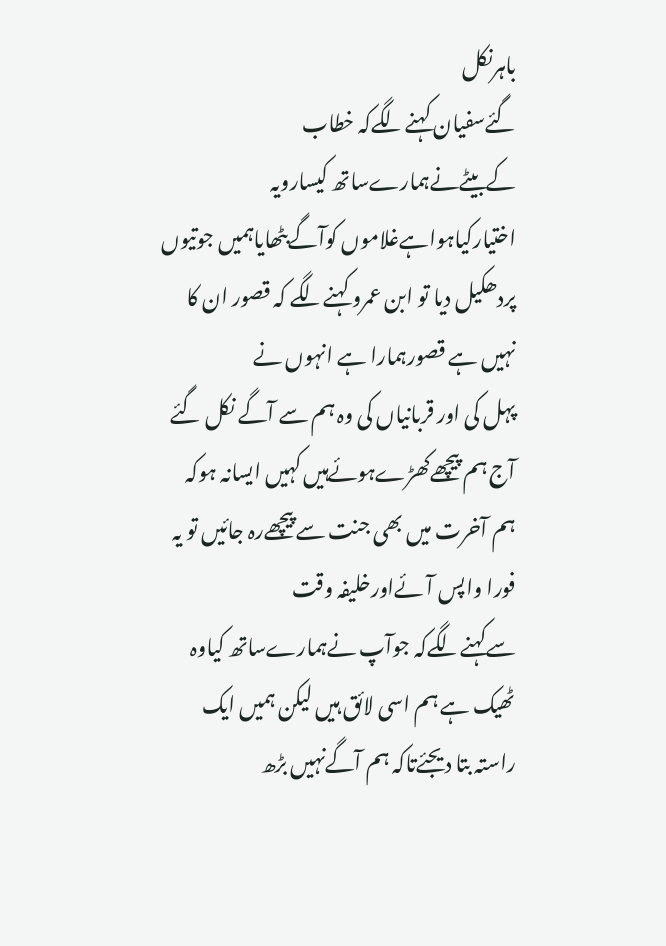باہرنکل
گئےسفیان کہنےلگےکہ خطاب کےبیٹےنےہمارےساتھ کیسارویہ اختیارکیاہواہےغلاموں کوآگےبٹھایاہمیں جوتیوں پردھکیل دیا تو ابن عمرو کہنےلگے کہ قصور ان کا نہیں ہے قصورہمارا ہے انہوں نے
پہل کی اور قربانیاں کی وہ ہم سے آگے نکل گئے آج ہم پیچھےکھڑےہوئےہیں کہیں ایسانہ ہوکہ ہم آخرت میں بھی جنت سےپیچھےرہ جائیں تو یہ فورا واپس آئےاورخلیفہ وقت
سےکہنےلگےکہ جوآپ نےہمارےساتھ کیاوہ ٹھیک ہے ہم اسی لائق ہیں لیکن ہمیں ایک راستہ بتا دیجئےتاکہ ہم آگےنہیں بڑھ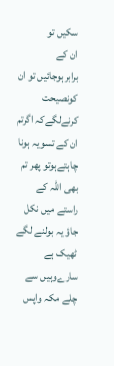سکیں تو
ان کے برابرہوجائیں تو ان کونصیحت کرنےلگےکہ اگرتم ان کے تسویہ ہونا چاہتےہوتو پھر تم بھی اللہ کے راستے میں نکل جاؤ یہ بولنے لگے ٹھیک ہے سارےوہیں سے چلے مکہ واپس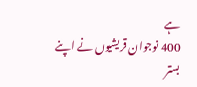ہے
400 نوجوان قریشیوں نے اپنے بستر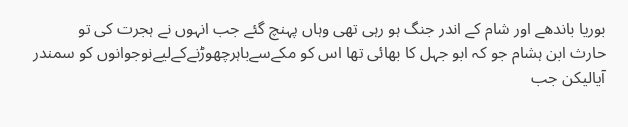بوریا باندھے اور شام کے اندر جنگ ہو رہی تھی وہاں پہنچ گئے جب انہوں نے ہجرت کی تو
حارث ابن ہشام جو کہ ابو جہل کا بھائی تھا اس کو مکےسےباہرچھوڑنےکےلیےنوجوانوں کو سمندر آیالیکن جب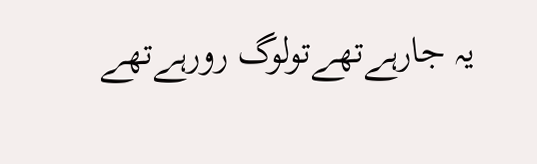یہ جارہےتھےتولوگ رورہےتھے